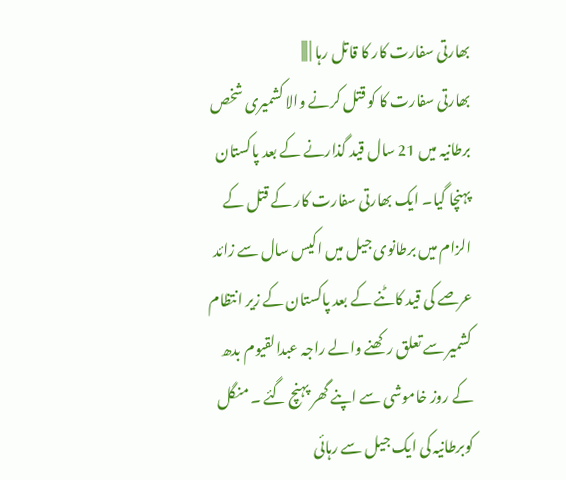بھارتی سفارت کار کا قاتل رہا | |||
بھارتی سفارت کا کو قتل کرنے والا کشمیری شخص برطانیہ میں 21 سال قید گذارنے کے بعد پاکستان پہنچا گیا۔ ایک بھارتی سفارت کار کے قتل کے الزام میں برطانوی جیل میں اکیس سال سے زائد عرصے کی قید کاٹنے کے بعد پاکستان کے زیر انتظام کشمیر سے تعلق رکھنے والے راجہ عبدالقیوم بدھ کے روز خاموشی سے اپنے گھر پہنچ گئے ۔ منگل کوبرطانیہ کی ایک جیل سے رہائی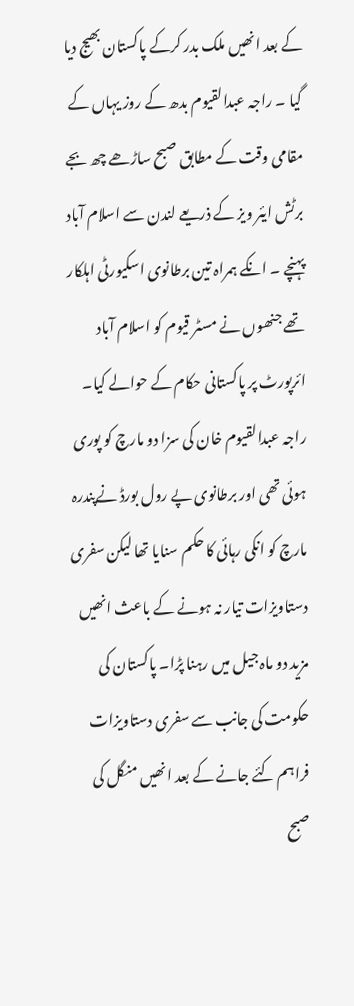کے بعد انھیں ملک بدر کرکے پاکستان بھیج دیا گیا ۔ راجہ عبدالقیوم بدھ کے روز یہاں کے مقامی وقت کے مطابق صبح ساڑھے چھ بجے برٹش ایئر ویز کے ذریعے لندن سے اسلام آباد پہنچے ۔ انکے ہمراہ تین برطانوی اسکیورٹی اہلکار تھے جنھوں نے مسٹر قیوم کو اسلام آباد ائرپورٹ پر پاکستانی حکام کے حوالے کیا۔ راجہ عبدالقیوم خان کی سزا دو مارچ کو پوری ہوئی تھی اور برطانوی پے رول بورڈ نےپندرہ مارچ کو انکی رہائی کا حکم سنایا تھا لیکن سفری دستاویزات تیار نہ ہونے کے باعث انھیں مزید دو ماہ جیل میں رہنا پڑا۔ پاکستان کی حکومت کی جانب سے سفری دستاویزات فراہم کئے جانے کے بعد انھیں منگل کی صبح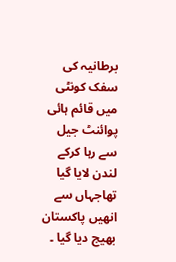برطانیہ کی سفک کونٹی میں قائم ہائی پوائنٹ جیل سے رہا کرکے لندن لایا گیا تھاجہاں سے انھیں پاکستان بھیج دیا گیا ۔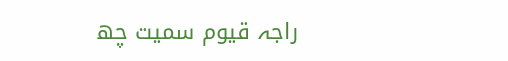راجہ قیوم سمیت چھ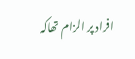افراد پر الزام تھاکہ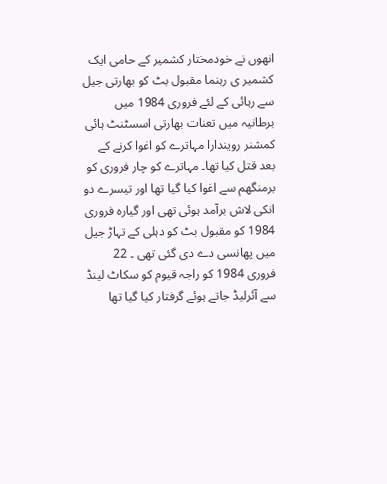انھوں نے خودمختار کشمیر کے حامی ایک کشمیر ی رہنما مقبول بٹ کو بھارتی جیل سے رہائی کے لئے فروری 1984 میں برطانیہ میں تعنات بھارتی اسسٹنٹ ہائی کمشنر رویندارا مہاترے کو اغوا کرنے کے بعد قتل کیا تھا۔ مہاترے کو چار فروری کو برمنگھم سے اغوا کیا گیا تھا اور تیسرے دو انکی لاش برآمد ہوئی تھی اور گیارہ فروری 1984 کو مقبول بٹ کو دہلی کے تہاڑ جیل میں پھانسی دے دی گئی تھی ۔ 22 فروری 1984 کو راجہ قیوم کو سکاٹ لینڈ سے آئرلیڈ جاتے ہوئے گرفتار کیا گیا تھا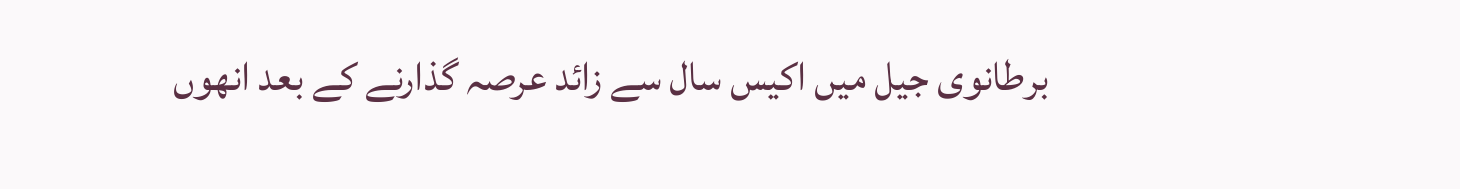برطانوی جیل میں اکیس سال سے زائد عرصہ گذارنے کے بعد انھوں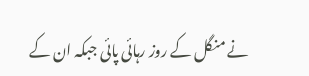نے منگل کے روز رہائی پائی جبکہ ان کے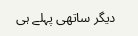دیگر ساتھی پہلے ہی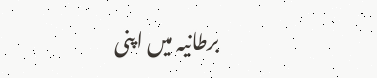برطانیہ میں اپنی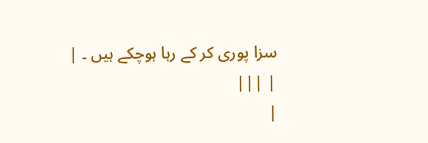سزا پوری کر کے رہا ہوچکے ہیں ۔ |
| |||
|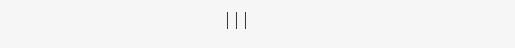|||